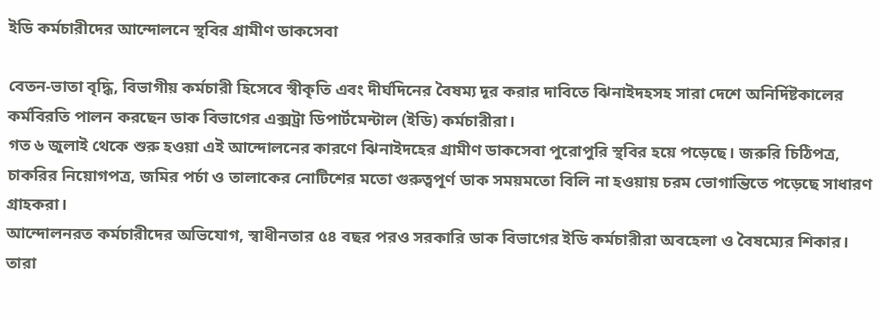ইডি কর্মচারীদের আন্দোলনে স্থবির গ্রামীণ ডাকসেবা

বেতন-ভাতা বৃদ্ধি, বিভাগীয় কর্মচারী হিসেবে স্বীকৃতি এবং দীর্ঘদিনের বৈষম্য দূর করার দাবিতে ঝিনাইদহসহ সারা দেশে অনির্দিষ্টকালের কর্মবিরতি পালন করছেন ডাক বিভাগের এক্সট্রা ডিপার্টমেন্টাল (ইডি) কর্মচারীরা।
গত ৬ জুলাই থেকে শুরু হওয়া এই আন্দোলনের কারণে ঝিনাইদহের গ্রামীণ ডাকসেবা পুরোপুরি স্থবির হয়ে পড়েছে। জরুরি চিঠিপত্র, চাকরির নিয়োগপত্র, জমির পর্চা ও তালাকের নোটিশের মতো গুরুত্বপূর্ণ ডাক সময়মতো বিলি না হওয়ায় চরম ভোগান্তিতে পড়েছে সাধারণ গ্রাহকরা।
আন্দোলনরত কর্মচারীদের অভিযোগ, স্বাধীনতার ৫৪ বছর পরও সরকারি ডাক বিভাগের ইডি কর্মচারীরা অবহেলা ও বৈষম্যের শিকার। তারা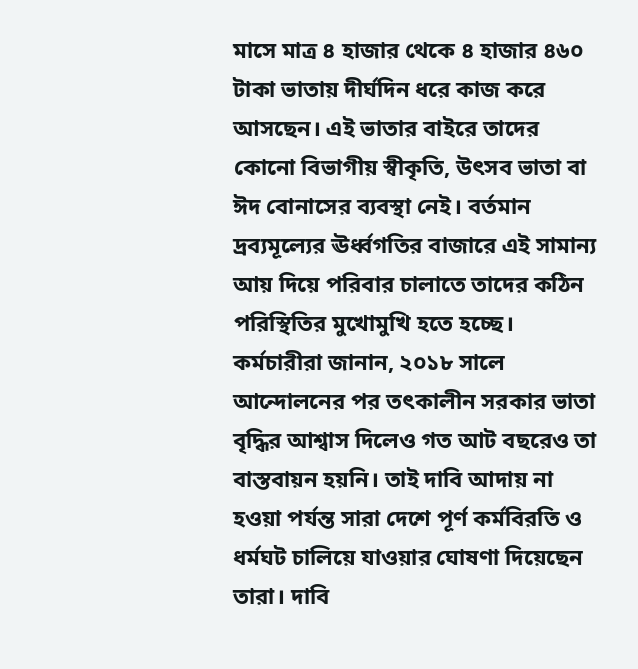মাসে মাত্র ৪ হাজার থেকে ৪ হাজার ৪৬০ টাকা ভাতায় দীর্ঘদিন ধরে কাজ করে আসছেন। এই ভাতার বাইরে তাদের কোনো বিভাগীয় স্বীকৃতি, উৎসব ভাতা বা ঈদ বোনাসের ব্যবস্থা নেই। বর্তমান দ্রব্যমূল্যের ঊর্ধ্বগতির বাজারে এই সামান্য আয় দিয়ে পরিবার চালাতে তাদের কঠিন পরিস্থিতির মুখোমুখি হতে হচ্ছে।
কর্মচারীরা জানান, ২০১৮ সালে আন্দোলনের পর তৎকালীন সরকার ভাতা বৃদ্ধির আশ্বাস দিলেও গত আট বছরেও তা বাস্তবায়ন হয়নি। তাই দাবি আদায় না হওয়া পর্যন্ত সারা দেশে পূর্ণ কর্মবিরতি ও ধর্মঘট চালিয়ে যাওয়ার ঘোষণা দিয়েছেন তারা। দাবি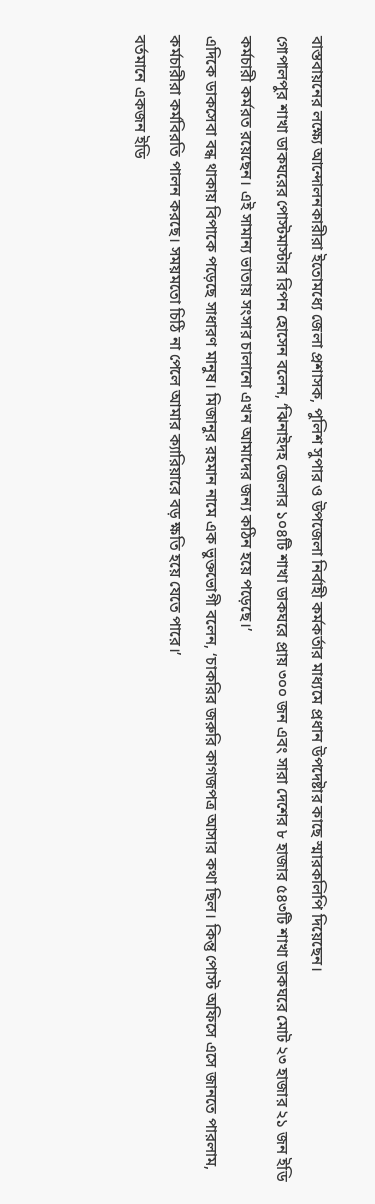বাস্তবায়নের লক্ষ্যে আন্দোলনকারীরা ইতোমধ্যে জেলা প্রশাসক, পুলিশ সুপার ও উপজেলা নির্বাহী কর্মকর্তার মাধ্যমে প্রধান উপদেষ্টার কাছে স্মারকলিপি দিয়েছেন।
গোপালপুর শাখা ডাকঘরের পোস্টমাস্টার রিপন হোসেন বলেন, ‘ঝিনাইদহ জেলার ১০৪টি শাখা ডাকঘরে প্রায় ৩০০ জন এবং সারা দেশের ৮ হাজার ৫৪৩টি শাখা ডাকঘরে মোট ২৩ হাজার ২১ জন ইডি কর্মচারী কর্মরত রয়েছেন। এই সামান্য ভাতায় সংসার চালানো এখন আমাদের জন্য কঠিন হয়ে পড়েছে।’
এদিকে ডাকসেবা বন্ধ থাকায় বিপাকে পড়েছে সাধারণ মানুষ। মিজানুর রহমান নামে এক ভুক্তভোগী বলেন, ‘চাকরির জরুরি কাগজপত্র আসার কথা ছিল। কিন্তু পোস্ট অফিসে এসে জানতে পারলাম, কর্মচারীরা কর্মবিরতি পালন করছে। সময়মতো চিঠি না পেলে আমার ক্যারিয়ারে বড় ক্ষতি হয়ে যেতে পারে।’
বর্তমানে একজন ইডি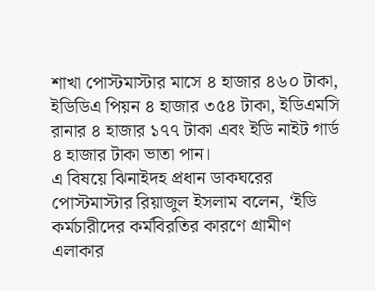শাখা পোস্টমাস্টার মাসে ৪ হাজার ৪৬০ টাকা, ইডিডিএ পিয়ন ৪ হাজার ৩৫৪ টাকা, ইডিএমসি রানার ৪ হাজার ১৭৭ টাকা এবং ইডি নাইট গার্ড ৪ হাজার টাকা ভাতা পান।
এ বিষয়ে ঝিনাইদহ প্রধান ডাকঘরের পোস্টমাস্টার রিয়াজুল ইসলাম বলেন, ‘ইডি কর্মচারীদের কর্মবিরতির কারণে গ্রামীণ এলাকার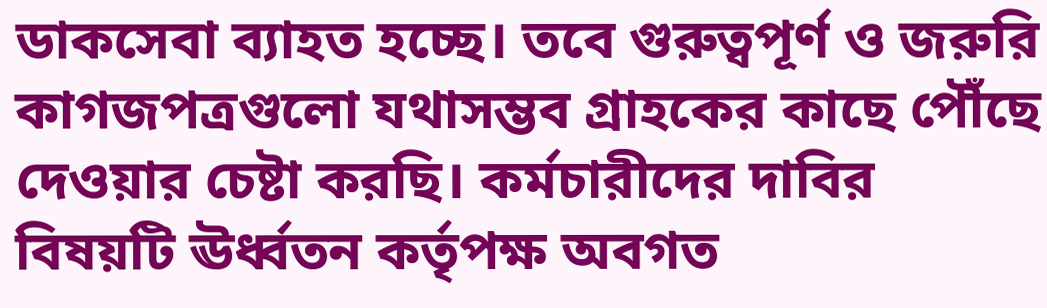ডাকসেবা ব্যাহত হচ্ছে। তবে গুরুত্বপূর্ণ ও জরুরি কাগজপত্রগুলো যথাসম্ভব গ্রাহকের কাছে পৌঁছে দেওয়ার চেষ্টা করছি। কর্মচারীদের দাবির বিষয়টি ঊর্ধ্বতন কর্তৃপক্ষ অবগত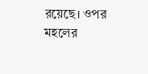রয়েছে। ওপর মহলের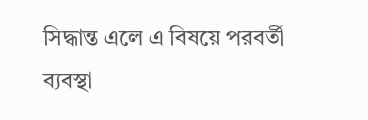সিদ্ধান্ত এলে এ বিষয়ে পরবর্তী ব্যবস্থা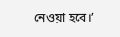নেওয়া হবে।’